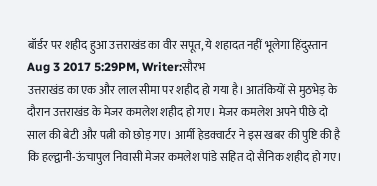बॉर्डर पर शहीद हुआ उत्तराखंड का वीर सपूत, ये शहादत नहीं भूलेगा हिंदुस्तान
Aug 3 2017 5:29PM, Writer:सौरभ
उत्तराखंड का एक और लाल सीमा पर शहीद हो गया है। आतंकियों से मुठभेड़ के दौरान उत्तराखंड के मेजर कमलेश शहीद हो गए। मेजर कमलेश अपने पीछे दो साल की बेटी और पत्नी को छोड़ गए। आर्मी हेडक्वार्टर ने इस खबर की पुष्टि की है कि हल्द्वानी-ऊंचापुल निवासी मेजर कमलेश पांडे सहित दो सैनिक शहीद हो गए।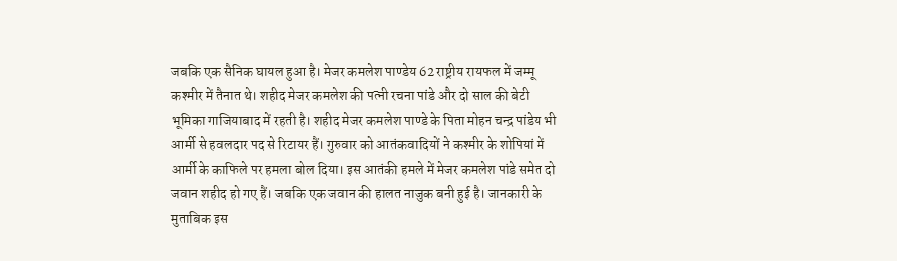जबकि एक सैनिक घायल हुआ है। मेजर कमलेश पाण्डेय 62 राष्ट्रीय रायफल में जम्मू कश्मीर में तैनात थे। शहीद मेजर कमलेश की पत्नी रचना पांडे और दो साल की बेटी भूमिका गाजियाबाद में रहती है। शहीद मेजर कमलेश पाण्डे के पिता मोहन चन्द्र पांडेय भी आर्मी से हवलदार पद से रिटायर हैं। गुरुवार को आतंकवादियों ने कश्मीर के शोपियां में आर्मी के काफिले पर हमला बोल दिया। इस आतंकी हमले में मेजर कमलेश पांडे समेत दो जवान शहीद हो गए हैं। जबकि एक जवान की हालत नाजुक बनी हुई है। जानकारी के मुताबिक इस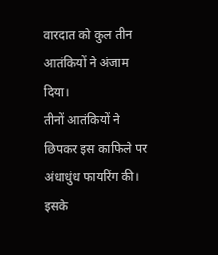वारदात को कुल तीन आतंकियों ने अंजाम दिया।
तीनों आतंकियों ने छिपकर इस काफिले पर अंधाधुंध फायरिंग की। इसके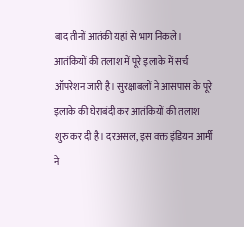बाद तीनों आतंकी यहां से भाग निकले। आतंकियों की तलाश में पूरे इलाके में सर्च ऑपरेशन जारी है। सुरक्षाबलों ने आसपास के पूरे इलाके की घेराबंदी कर आतंकियों की तलाश शुरु कर दी है। दरअसल, इस वक्त इंडियन आर्मी ने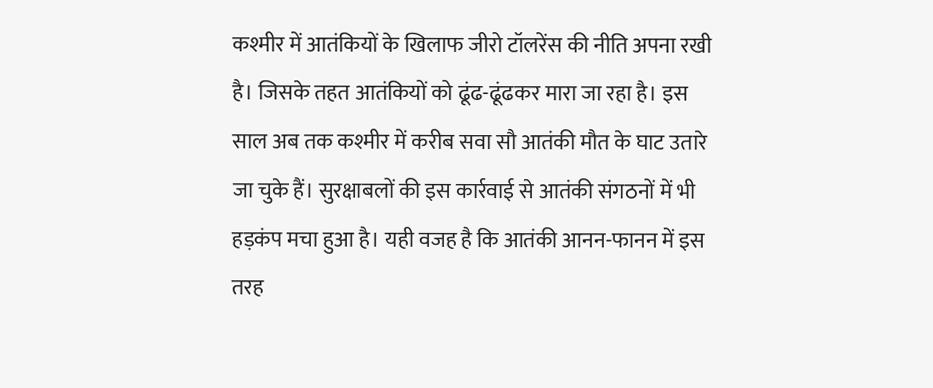कश्मीर में आतंकियों के खिलाफ जीरो टॉलरेंस की नीति अपना रखी है। जिसके तहत आतंकियों को ढूंढ-ढूंढकर मारा जा रहा है। इस साल अब तक कश्मीर में करीब सवा सौ आतंकी मौत के घाट उतारे जा चुके हैं। सुरक्षाबलों की इस कार्रवाई से आतंकी संगठनों में भी हड़कंप मचा हुआ है। यही वजह है कि आतंकी आनन-फानन में इस तरह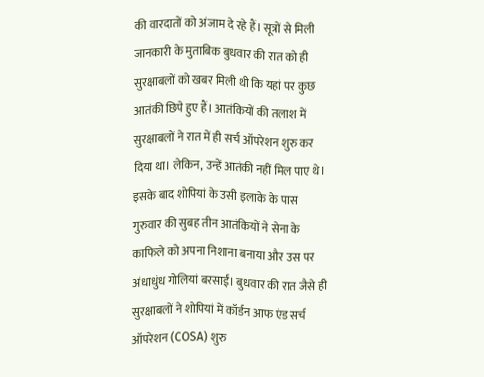की वारदातों को अंजाम दे रहे हैं। सूत्रों से मिली जानकारी के मुताबिक बुधवार की रात को ही सुरक्षाबलों को खबर मिली थी कि यहां पर कुछ आतंकी छिपे हुए हैं। आतंकियों की तलाश में सुरक्षाबलों ने रात में ही सर्च ऑपरेशन शुरु कर दिया था। लेकिन, उन्हें आतंकी नहीं मिल पाए थे।
इसके बाद शोपियां के उसी इलाके के पास गुरुवार की सुबह तीन आतंकियों ने सेना के काफिले को अपना निशाना बनाया और उस पर अंधाधुंध गोलियां बरसाईं। बुधवार की रात जैसे ही सुरक्षाबलों ने शोपियां में कॉर्डन आफ एंड सर्च ऑपरेशन (COSA) शुरु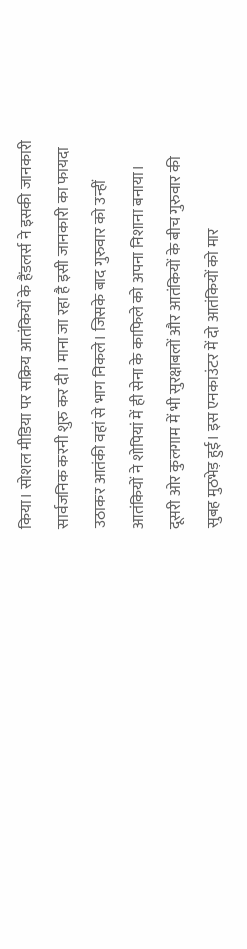किया। सोशल मीडिया पर सक्रिय आतंकियों के हैंडलर्स ने इसकी जानकारी सार्वजनिक करनी शुरु कर दी। माना जा रहा है इसी जानकारी का फायदा उठाकर आतंकी वहां से भाग निकले। जिसके बाद गुरुवार को उन्हीं आतंकियों ने शोपियां में ही सेना के काफिले को अपना निशाना बनाया। दूसरी ओर कुलगाम में भी सुरक्षाबलों और आतंकियों के बीच गुरुवार की सुबह मुठभेड़ हुई। इस एनकाउंटर में दो आतंकियों को मार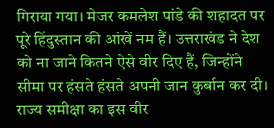गिराया गया। मेजर कमलेश पांडे की शहादत पर पूरे हिंदुस्तान की आंखें नम हैं। उत्तराखंड ने देश को ना जाने कितने ऐसे वीर दिए हैं, जिन्होंने सीमा पर हंसते हंसते अपनी जान कुर्बान कर दी। राज्य समीक्षा का इस वीर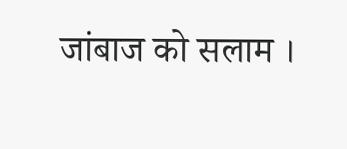जांबाज को सलाम ।